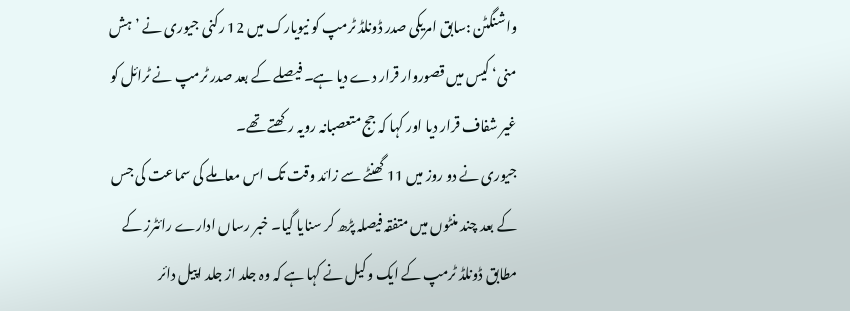واشنگٹن :سابق امریکی صدر ڈونلڈ ٹرمپ کو نیویارک میں 12 رکنی جیوری نے ’ہش منی‘ کیس میں قصوروار قرار دے دیا ہے۔ فیصلے کے بعد صدر ٹرمپ نے ٹرائل کو غیر شفاف قرار دیا اور کہا کہ جج متعصبانہ رویہ رکھتے تھے۔
جیوری نے دو روز میں 11 گھنٹے سے زائد وقت تک اس معاملے کی سماعت کی جس کے بعد چند منٹوں میں متفقہ فیصلہ پڑھ کر سنایا گیا۔ خبر رساں ادارے رائٹرز کے مطابق ڈونلڈ ٹرمپ کے ایک وکیل نے کہا ہے کہ وہ جلد از جلد اپیل دائر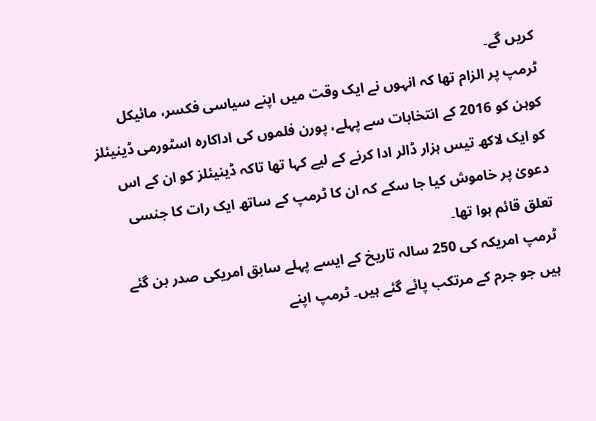کریں گے۔
ٹرمپ پر الزام تھا کہ انہوں نے ایک وقت میں اپنے سیاسی فکسر، مائیکل کوہن کو 2016 کے انتخابات سے پہلے، پورن فلموں کی اداکارہ اسٹورمی ڈینیئلز کو ایک لاکھ تیس ہزار ڈالر ادا کرنے کے لیے کہا تھا تاکہ ڈینیئلز کو ان کے اس دعویٰ پر خاموش کیا جا سکے کہ ان کا ٹرمپ کے ساتھ ایک رات کا جنسی تعلق قائم ہوا تھا۔
ٹرمپ امریکہ کی 250 سالہ تاریخ کے ایسے پہلے سابق امریکی صدر بن گئے ہیں جو جرم کے مرتکب پائے گئے ہیں۔ ٹرمپ اپنے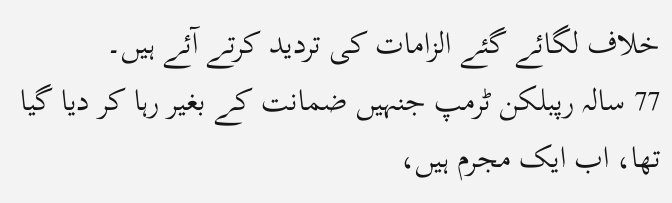خلاف لگائے گئے الزامات کی تردید کرتے آئے ہیں۔
77 سالہ رپبلکن ٹرمپ جنہیں ضمانت کے بغیر رہا کر دیا گیا تھا، اب ایک مجرم ہیں،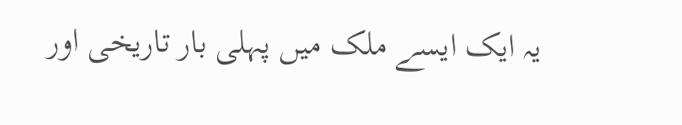یہ ایک ایسے ملک میں پہلی بار تاریخی اور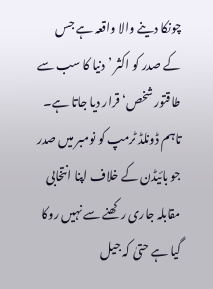چونکا دینے والا واقعہ ہے جس کے صدر کو اکثر ’دنیا کا سب سے طاقتور شخص‘ قرار دیا جاتا ہے۔ تاہم ڈونلڈ ٹرمپ کو نومبر میں صدر جو بائیڈن کے خلاف اپنا انتخابی مقابلہ جاری رکھنے سے نہیں روکا گیا ہے حتیٰ کہ جیل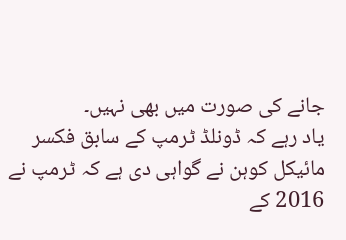جانے کی صورت میں بھی نہیں۔
یاد رہے کہ ڈونلڈ ٹرمپ کے سابق فکسر مائیکل کوہن نے گواہی دی ہے کہ ٹرمپ نے 2016 کے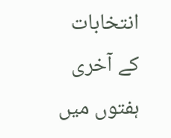انتخابات کے آخری ہفتوں میں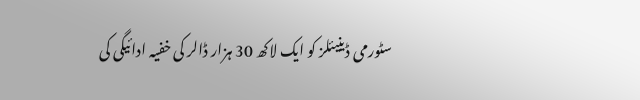سٹورمی ڈینیئلز کو ایک لاکھ 30 ہزار ڈالر کی خفیہ ادائیگی کی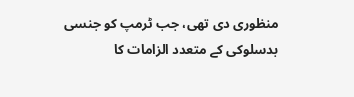منظوری دی تھی، جب ٹرمپ کو جنسی بدسلوکی کے متعدد الزامات کا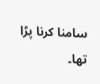سامنا کرنا پڑا تھا۔